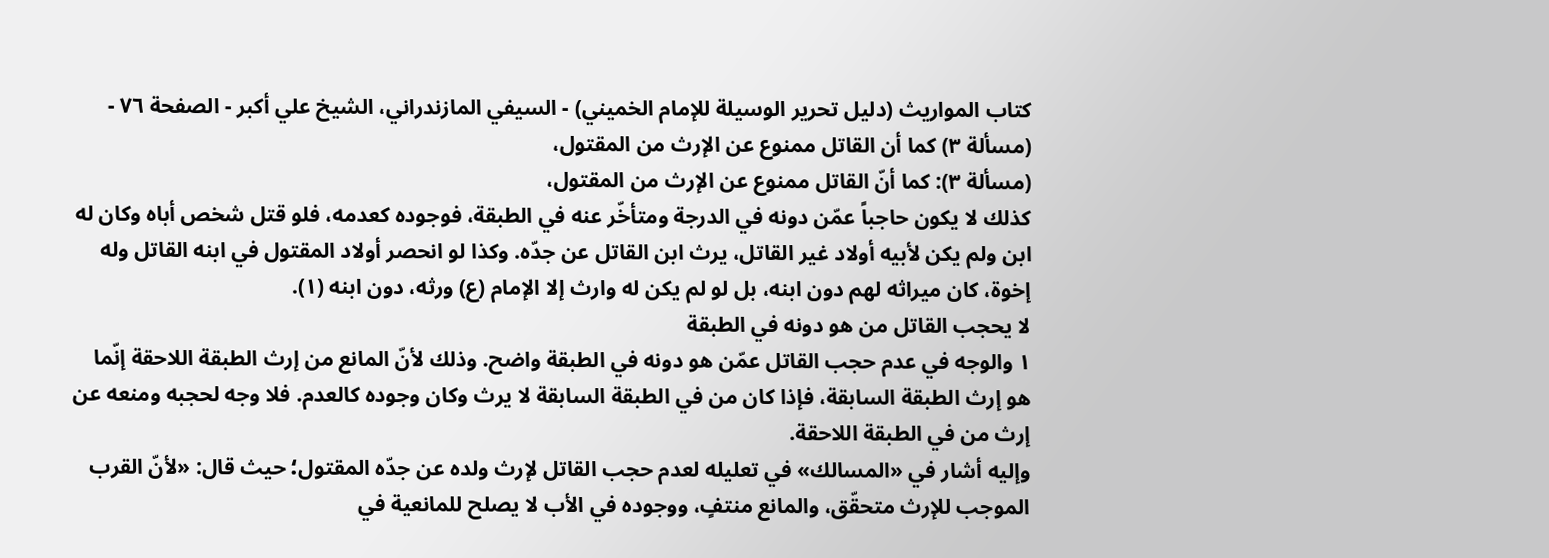كتاب المواريث (دليل تحرير الوسيلة للإمام الخميني) - السيفي المازندراني، الشيخ علي أكبر - الصفحة ٧٦ - (مسألة ٣) كما أن القاتل ممنوع عن الإرث من المقتول،
(مسألة ٣): كما أنّ القاتل ممنوع عن الإرث من المقتول،
كذلك لا يكون حاجباً عمّن دونه في الدرجة ومتأخّر عنه في الطبقة، فوجوده كعدمه، فلو قتل شخص أباه وكان له ابن ولم يكن لأبيه أولاد غير القاتل، يرث ابن القاتل عن جدّه. وكذا لو انحصر أولاد المقتول في ابنه القاتل وله إخوة، كان ميراثه لهم دون ابنه، بل لو لم يكن له وارث إلا الإمام (ع) ورثه، دون ابنه (١).
لا يحجب القاتل من هو دونه في الطبقة
١ والوجه في عدم حجب القاتل عمّن هو دونه في الطبقة واضح. وذلك لأنّ المانع من إرث الطبقة اللاحقة إنّما هو إرث الطبقة السابقة، فإذا كان من في الطبقة السابقة لا يرث وكان وجوده كالعدم. فلا وجه لحجبه ومنعه عن إرث من في الطبقة اللاحقة.
وإليه أشار في «المسالك» في تعليله لعدم حجب القاتل لإرث ولده عن جدّه المقتول؛ حيث قال: «لأنّ القرب الموجب للإرث متحقّق، والمانع منتفٍ، ووجوده في الأب لا يصلح للمانعية في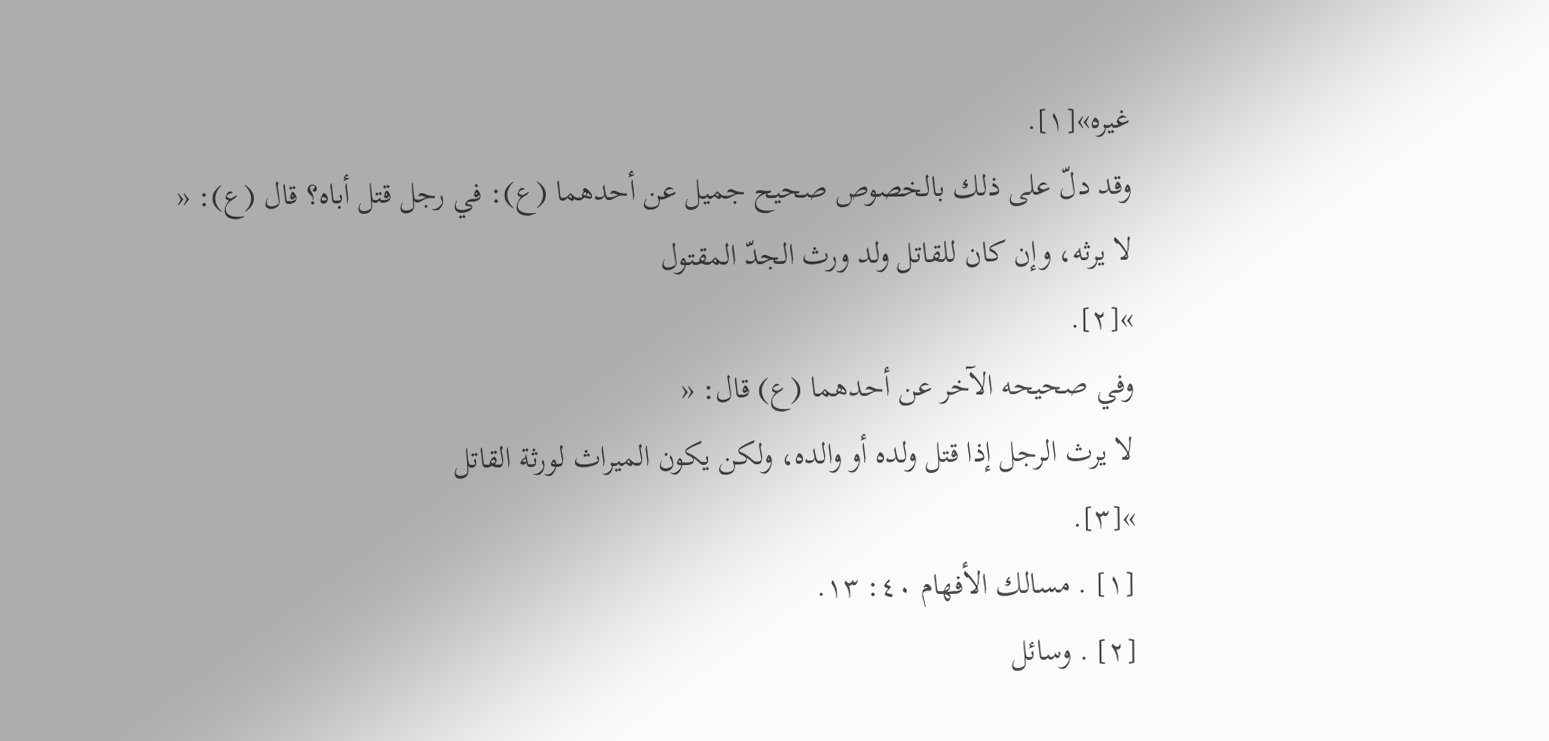غيره»[١].
وقد دلّ على ذلك بالخصوص صحيح جميل عن أحدهما (ع): في رجل قتل أباه؟ قال (ع): «
لا يرثه، وإن كان للقاتل ولد ورث الجدّ المقتول
»[٢].
وفي صحيحه الآخر عن أحدهما (ع) قال: «
لا يرث الرجل إذا قتل ولده أو والده، ولكن يكون الميراث لورثة القاتل
»[٣].
[١] . مسالك الأفهام ٤٠: ١٣.
[٢] . وسائل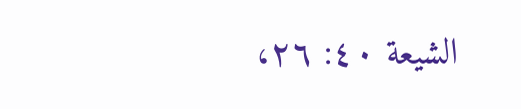الشيعة ٤٠: ٢٦،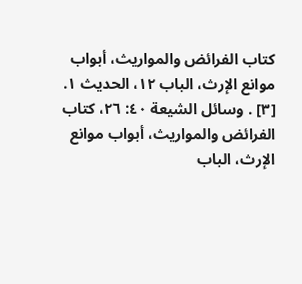كتاب الفرائض والمواريث، أبواب موانع الإرث، الباب ١٢، الحديث ١.
[٣] . وسائل الشيعة ٤٠: ٢٦، كتاب الفرائض والمواريث، أبواب موانع الإرث، الباب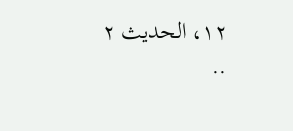١٢، الحديث ٢ ..